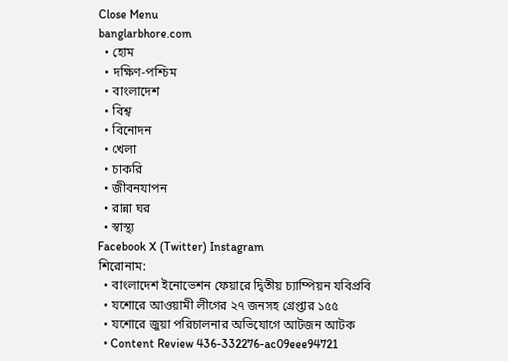Close Menu
banglarbhore.com
  • হোম
  • দক্ষিণ-পশ্চিম
  • বাংলাদেশ
  • বিশ্ব
  • বিনোদন
  • খেলা
  • চাকরি
  • জীবনযাপন
  • রান্না ঘর
  • স্বাস্থ্য
Facebook X (Twitter) Instagram
শিরোনাম:
  • বাংলাদেশ ইনোভেশন ফেয়ারে দ্বিতীয় চ্যাম্পিয়ন যবিপ্রবি
  • যশোরে আওয়ামী লীগের ২৭ জনসহ গ্রেপ্তার ১৫৫
  • যশোরে জুয়া পরিচালনার অভিযোগে আটজন আটক
  • Content Review 436-332276-ac09eee94721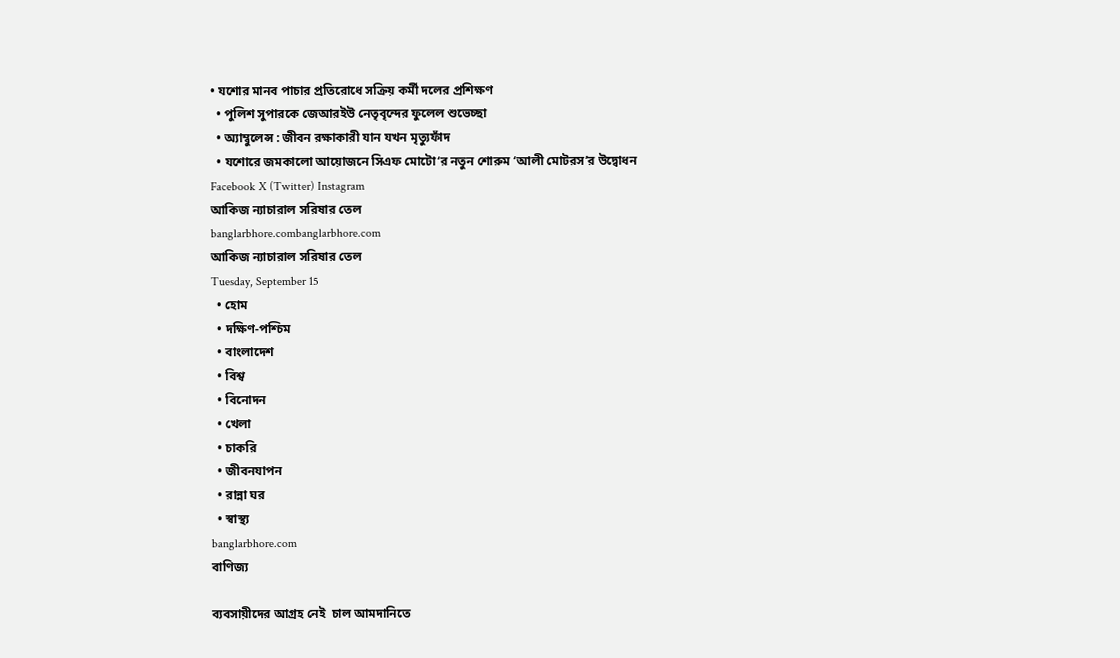• যশোর মানব পাচার প্রতিরোধে সক্রিয় কর্মী দলের প্রশিক্ষণ
  • পুলিশ সুপারকে জেআরইউ নেতৃবৃন্দের ফুলেল শুভেচ্ছা
  • অ্যাম্বুলেন্স : জীবন রক্ষাকারী যান যখন মৃত্যুফাঁদ
  • যশোরে জমকালো আয়োজনে সিএফ মোটো‘র নতুন শোরুম ‘আলী মোটরস’র উদ্বোধন
Facebook X (Twitter) Instagram
আকিজ ন্যাচারাল সরিষার তেল
banglarbhore.combanglarbhore.com
আকিজ ন্যাচারাল সরিষার তেল
Tuesday, September 15
  • হোম
  • দক্ষিণ-পশ্চিম
  • বাংলাদেশ
  • বিশ্ব
  • বিনোদন
  • খেলা
  • চাকরি
  • জীবনযাপন
  • রান্না ঘর
  • স্বাস্থ্য
banglarbhore.com
বাণিজ্য

ব্যবসায়ীদের আগ্রহ নেই  চাল আমদানিতে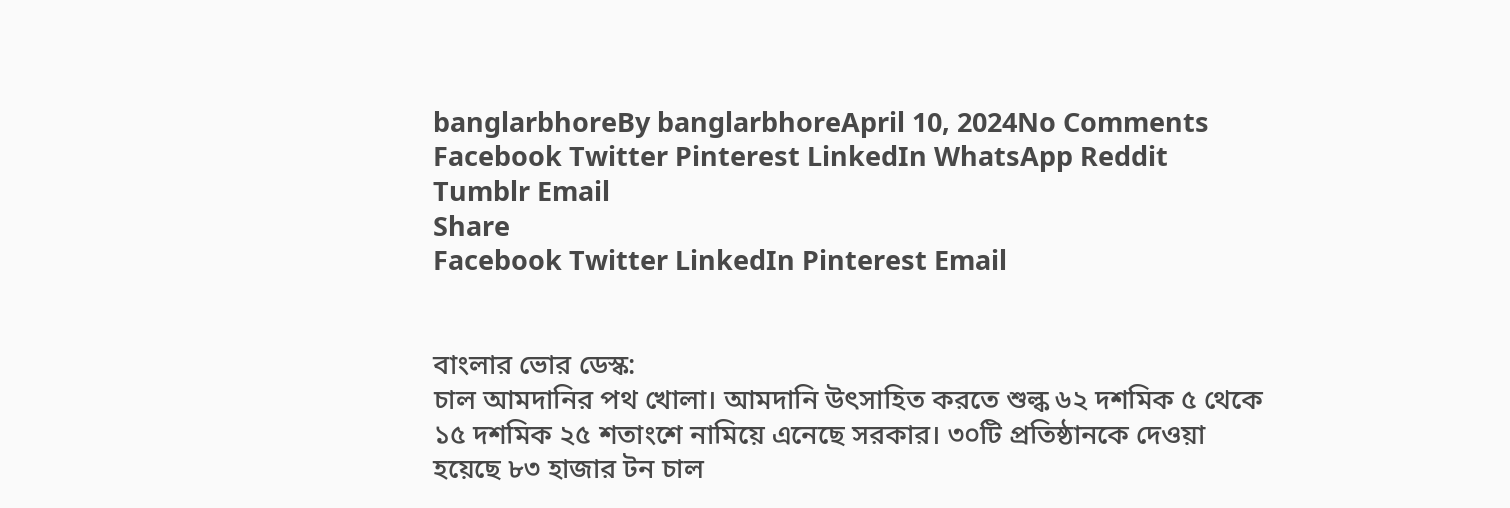banglarbhoreBy banglarbhoreApril 10, 2024No Comments
Facebook Twitter Pinterest LinkedIn WhatsApp Reddit Tumblr Email
Share
Facebook Twitter LinkedIn Pinterest Email


বাংলার ভোর ডেস্ক:
চাল আমদানির পথ খোলা। আমদানি উৎসাহিত করতে শুল্ক ৬২ দশমিক ৫ থেকে ১৫ দশমিক ২৫ শতাংশে নামিয়ে এনেছে সরকার। ৩০টি প্রতিষ্ঠানকে দেওয়া হয়েছে ৮৩ হাজার টন চাল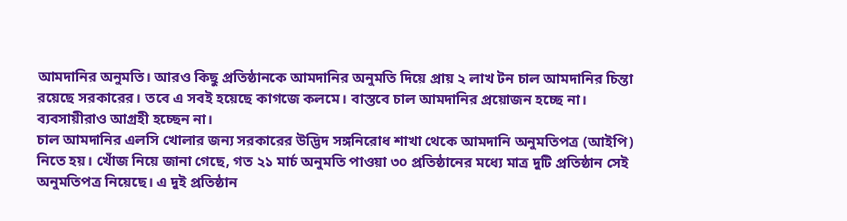আমদানির অনুমতি। আরও কিছু প্রতিষ্ঠানকে আমদানির অনুমতি দিয়ে প্রায় ২ লাখ টন চাল আমদানির চিন্তা রয়েছে সরকারের। তবে এ সবই হয়েছে কাগজে কলমে। বাস্তবে চাল আমদানির প্রয়োজন হচ্ছে না। ব্যবসায়ীরাও আগ্রহী হচ্ছেন না।
চাল আমদানির এলসি খোলার জন্য সরকারের উদ্ভিদ সঙ্গনিরোধ শাখা থেকে আমদানি অনুমতিপত্র (আইপি) নিতে হয়। খোঁজ নিয়ে জানা গেছে, গত ২১ মার্চ অনুমতি পাওয়া ৩০ প্রতিষ্ঠানের মধ্যে মাত্র দুটি প্রতিষ্ঠান সেই অনুমতিপত্র নিয়েছে। এ দুই প্রতিষ্ঠান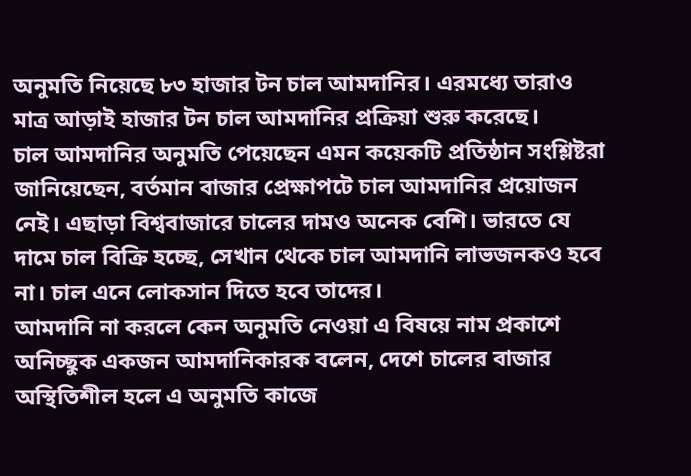অনুমতি নিয়েছে ৮৩ হাজার টন চাল আমদানির। এরমধ্যে তারাও মাত্র আড়াই হাজার টন চাল আমদানির প্রক্রিয়া শুরু করেছে।
চাল আমদানির অনুমতি পেয়েছেন এমন কয়েকটি প্রতিষ্ঠান সংশ্লিষ্টরা জানিয়েছেন, বর্তমান বাজার প্রেক্ষাপটে চাল আমদানির প্রয়োজন নেই। এছাড়া বিশ্ববাজারে চালের দামও অনেক বেশি। ভারতে যে দামে চাল বিক্রি হচ্ছে, সেখান থেকে চাল আমদানি লাভজনকও হবে না। চাল এনে লোকসান দিতে হবে তাদের।
আমদানি না করলে কেন অনুমতি নেওয়া এ বিষয়ে নাম প্রকাশে অনিচ্ছুক একজন আমদানিকারক বলেন, দেশে চালের বাজার অস্থিতিশীল হলে এ অনুমতি কাজে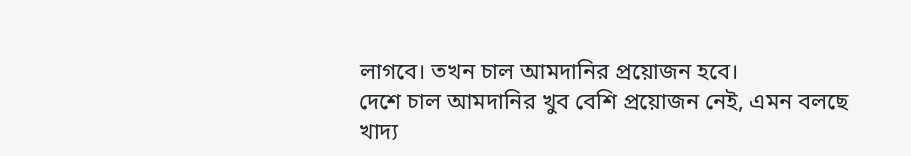লাগবে। তখন চাল আমদানির প্রয়োজন হবে।
দেশে চাল আমদানির খুব বেশি প্রয়োজন নেই, এমন বলছে খাদ্য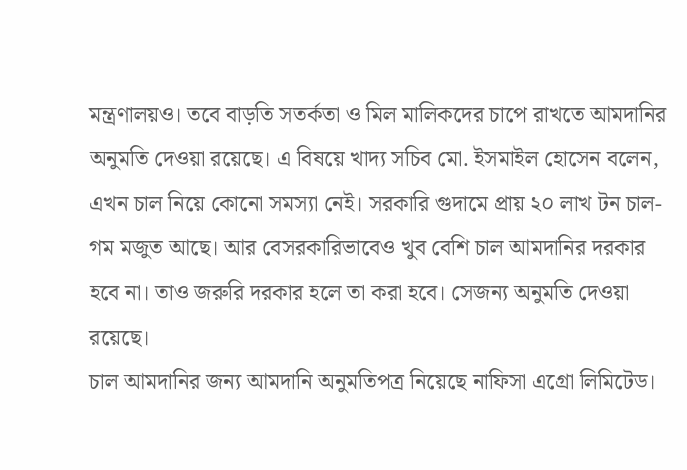মন্ত্রণালয়ও। তবে বাড়তি সতর্কতা ও মিল মালিকদের চাপে রাখতে আমদানির অনুমতি দেওয়া রয়েছে। এ বিষয়ে খাদ্য সচিব মো. ইসমাইল হোসেন বলেন, এখন চাল নিয়ে কোনো সমস্যা নেই। সরকারি গুদামে প্রায় ২০ লাখ টন চাল-গম মজুত আছে। আর বেসরকারিভাবেও খুব বেশি চাল আমদানির দরকার হবে না। তাও জরুরি দরকার হলে তা করা হবে। সেজন্য অনুমতি দেওয়া রয়েছে।
চাল আমদানির জন্য আমদানি অনুমতিপত্র নিয়েছে নাফিসা এগ্রো লিমিটেড।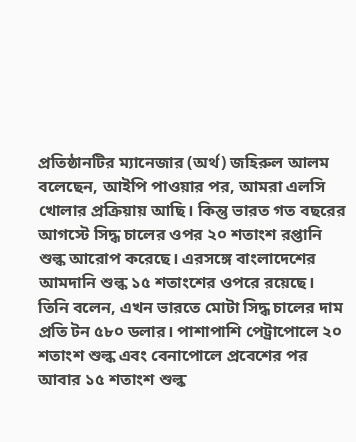প্রতিষ্ঠানটির ম্যানেজার (অর্থ) জহিরুল আলম বলেছেন, আইপি পাওয়ার পর, আমরা এলসি খোলার প্রক্রিয়ায় আছি। কিন্তু ভারত গত বছরের আগস্টে সিদ্ধ চালের ওপর ২০ শতাংশ রপ্তানি শুল্ক আরোপ করেছে। এরসঙ্গে বাংলাদেশের আমদানি শুল্ক ১৫ শতাংশের ওপরে রয়েছে।
তিনি বলেন, এখন ভারতে মোটা সিদ্ধ চালের দাম প্রতি টন ৫৮০ ডলার। পাশাপাশি পেট্রাপোলে ২০ শতাংশ শুল্ক এবং বেনাপোলে প্রবেশের পর আবার ১৫ শতাংশ শুল্ক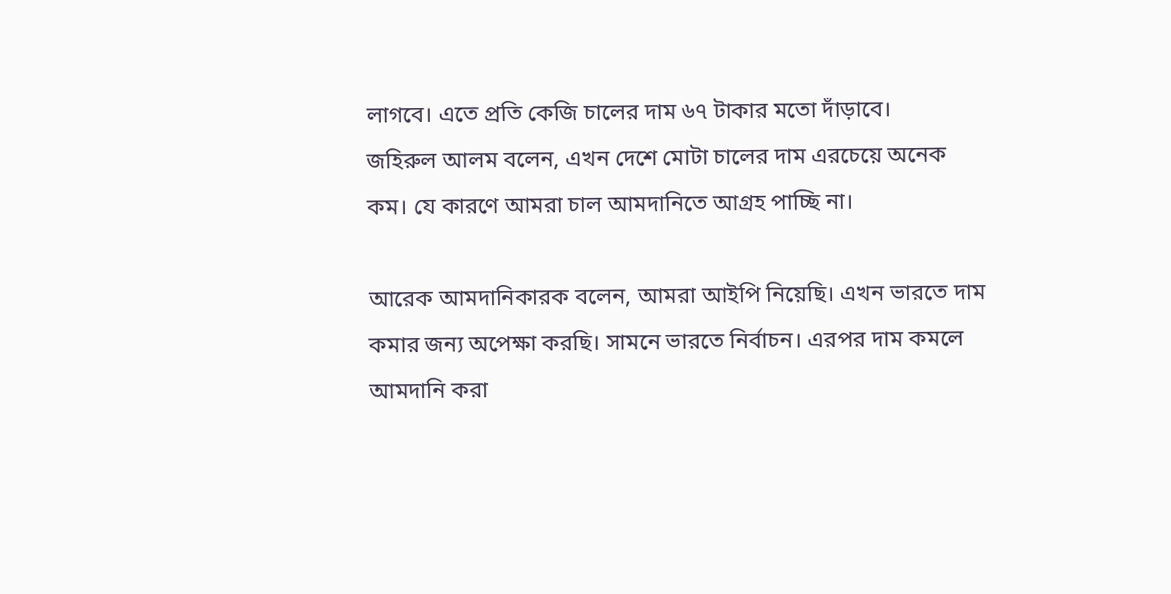লাগবে। এতে প্রতি কেজি চালের দাম ৬৭ টাকার মতো দাঁড়াবে।
জহিরুল আলম বলেন, এখন দেশে মোটা চালের দাম এরচেয়ে অনেক কম। যে কারণে আমরা চাল আমদানিতে আগ্রহ পাচ্ছি না।

আরেক আমদানিকারক বলেন, আমরা আইপি নিয়েছি। এখন ভারতে দাম কমার জন্য অপেক্ষা করছি। সামনে ভারতে নির্বাচন। এরপর দাম কমলে আমদানি করা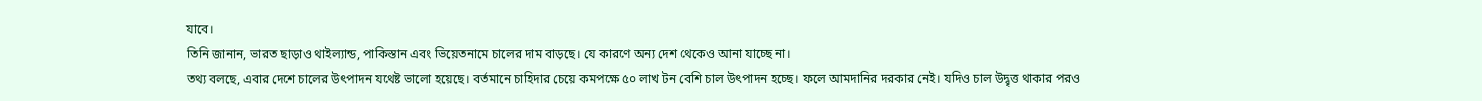যাবে।
তিনি জানান, ভারত ছাড়াও থাইল্যান্ড, পাকিস্তান এবং ভিয়েতনামে চালের দাম বাড়ছে। যে কারণে অন্য দেশ থেকেও আনা যাচ্ছে না।
তথ্য বলছে, এবার দেশে চালের উৎপাদন যথেষ্ট ভালো হয়েছে। বর্তমানে চাহিদার চেয়ে কমপক্ষে ৫০ লাখ টন বেশি চাল উৎপাদন হচ্ছে। ফলে আমদানির দরকার নেই। যদিও চাল উদ্বৃত্ত থাকার পরও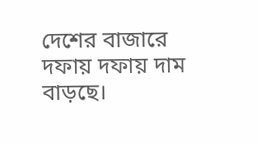দেশের বাজারে দফায় দফায় দাম বাড়ছে।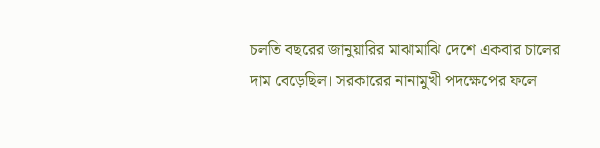চলতি বছরের জানুয়ারির মাঝামাঝি দেশে একবার চালের দাম বেড়েছিল। সরকারের নানামুখী পদক্ষেপের ফলে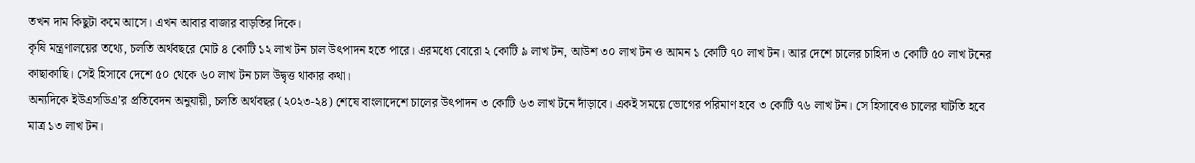তখন দাম কিছুটা কমে আসে। এখন আবার বাজার বাড়তির দিকে।
কৃষি মন্ত্রণালয়ের তথ্যে, চলতি অর্থবছরে মোট ৪ কোটি ১২ লাখ টন চাল উৎপাদন হতে পারে। এরমধ্যে বোরো ২ কোটি ৯ লাখ টন, আউশ ৩০ লাখ টন ও আমন ১ কোটি ৭০ লাখ টন। আর দেশে চালের চাহিদা ৩ কোটি ৫০ লাখ টনের কাছাকাছি। সেই হিসাবে দেশে ৫০ থেকে ৬০ লাখ টন চাল উদ্বৃত্ত থাকার কথা।
অন্যদিকে ইউএসডিএ’র প্রতিবেদন অনুযায়ী, চলতি অর্থবছর (২০২৩-২৪) শেষে বাংলাদেশে চালের উৎপাদন ৩ কোটি ৬৩ লাখ টনে দাঁড়াবে। একই সময়ে ভোগের পরিমাণ হবে ৩ কোটি ৭৬ লাখ টন। সে হিসাবেও চালের ঘাটতি হবে মাত্র ১৩ লাখ টন।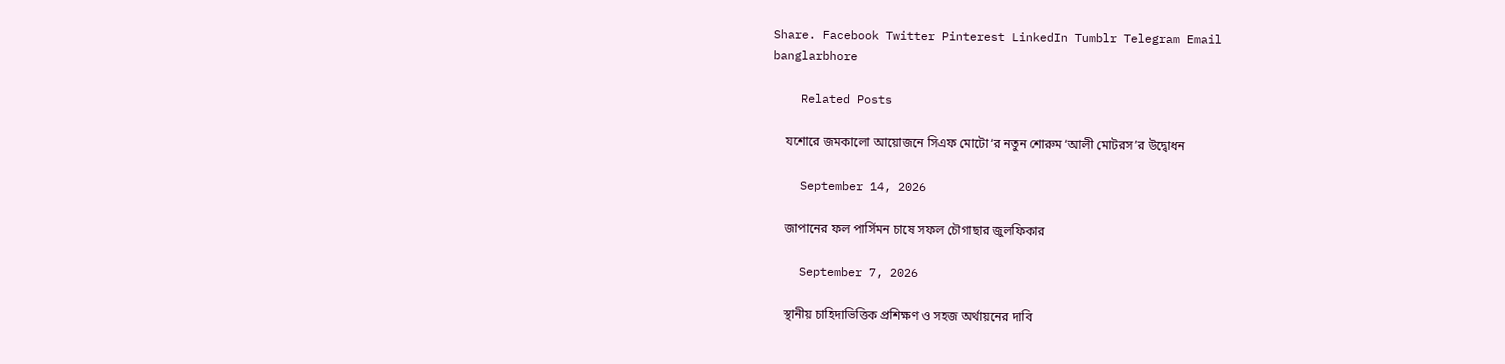Share. Facebook Twitter Pinterest LinkedIn Tumblr Telegram Email
banglarbhore

    Related Posts

    যশোরে জমকালো আয়োজনে সিএফ মোটো‘র নতুন শোরুম ‘আলী মোটরস’র উদ্বোধন

    September 14, 2026

    জাপানের ফল পার্সিমন চাষে সফল চৌগাছার জুলফিকার

    September 7, 2026

    স্থানীয় চাহিদাভিত্তিক প্রশিক্ষণ ও সহজ অর্থায়নের দাবি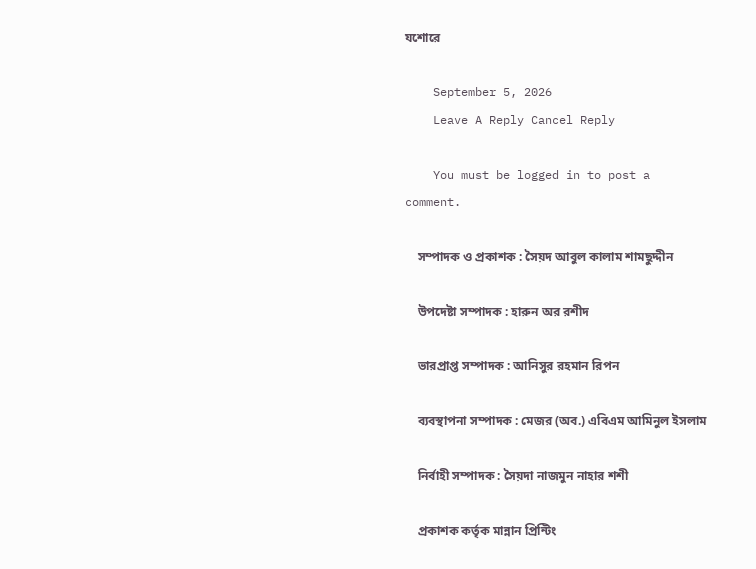যশোরে

    September 5, 2026
    Leave A Reply Cancel Reply

    You must be logged in to post a comment.

    সম্পাদক ও প্রকাশক : সৈয়দ আবুল কালাম শামছুদ্দীন

    উপদেষ্টা সম্পাদক : হারুন অর রশীদ

    ভারপ্রাপ্ত সম্পাদক : আনিসুর রহমান রিপন

    ব্যবস্থাপনা সম্পাদক : মেজর (অব.) এবিএম আমিনুল ইসলাম

    নির্বাহী সম্পাদক : সৈয়দা নাজমুন নাহার শশী

    প্রকাশক কর্তৃক মান্নান প্রিন্টিং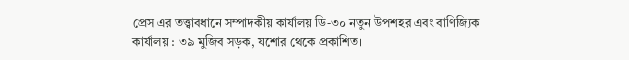প্রেস এর তত্ত্বাবধানে সম্পাদকীয় কার্যালয় ডি-৩০ নতুন উপশহর এবং বাণিজ্যিক কার্যালয় : ৩৯ মুজিব সড়ক, যশোর থেকে প্রকাশিত।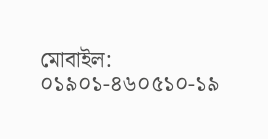মোবাইল: ০১৯০১-৪৬০৫১০-১৯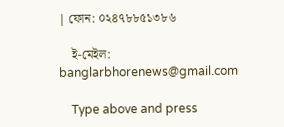| ফোন: ০২৪৭৮৮৫১৩৮৬

    ই-মেইল: banglarbhorenews@gmail.com

    Type above and press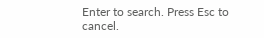Enter to search. Press Esc to cancel.